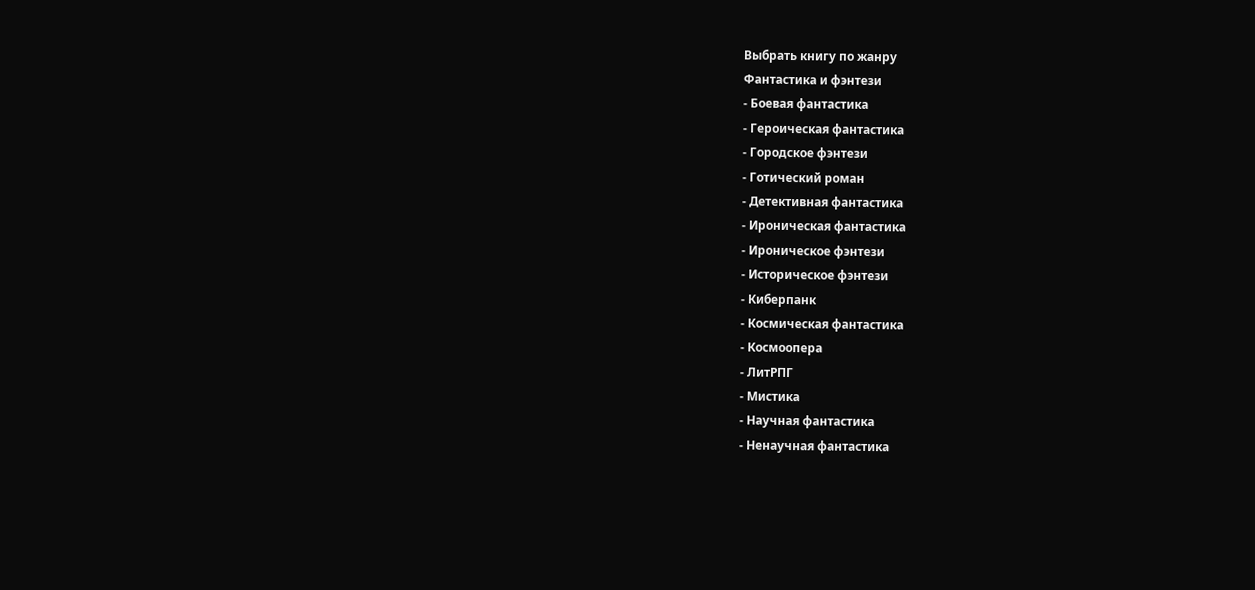Выбрать книгу по жанру
Фантастика и фэнтези
- Боевая фантастика
- Героическая фантастика
- Городское фэнтези
- Готический роман
- Детективная фантастика
- Ироническая фантастика
- Ироническое фэнтези
- Историческое фэнтези
- Киберпанк
- Космическая фантастика
- Космоопера
- ЛитРПГ
- Мистика
- Научная фантастика
- Ненаучная фантастика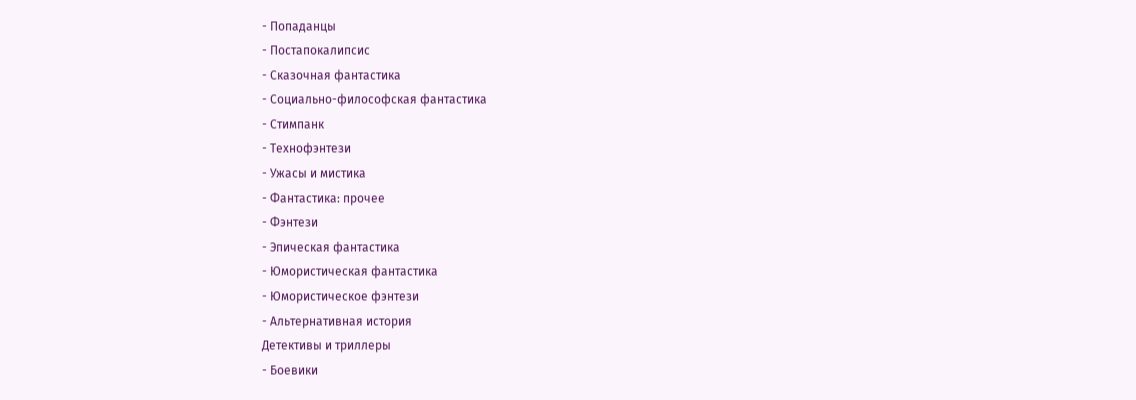- Попаданцы
- Постапокалипсис
- Сказочная фантастика
- Социально-философская фантастика
- Стимпанк
- Технофэнтези
- Ужасы и мистика
- Фантастика: прочее
- Фэнтези
- Эпическая фантастика
- Юмористическая фантастика
- Юмористическое фэнтези
- Альтернативная история
Детективы и триллеры
- Боевики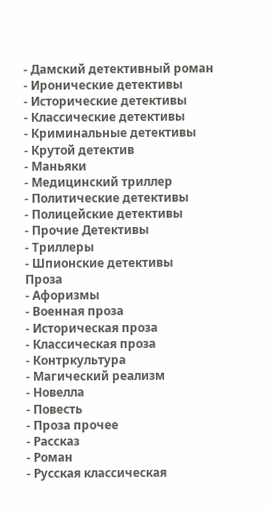- Дамский детективный роман
- Иронические детективы
- Исторические детективы
- Классические детективы
- Криминальные детективы
- Крутой детектив
- Маньяки
- Медицинский триллер
- Политические детективы
- Полицейские детективы
- Прочие Детективы
- Триллеры
- Шпионские детективы
Проза
- Афоризмы
- Военная проза
- Историческая проза
- Классическая проза
- Контркультура
- Магический реализм
- Новелла
- Повесть
- Проза прочее
- Рассказ
- Роман
- Русская классическая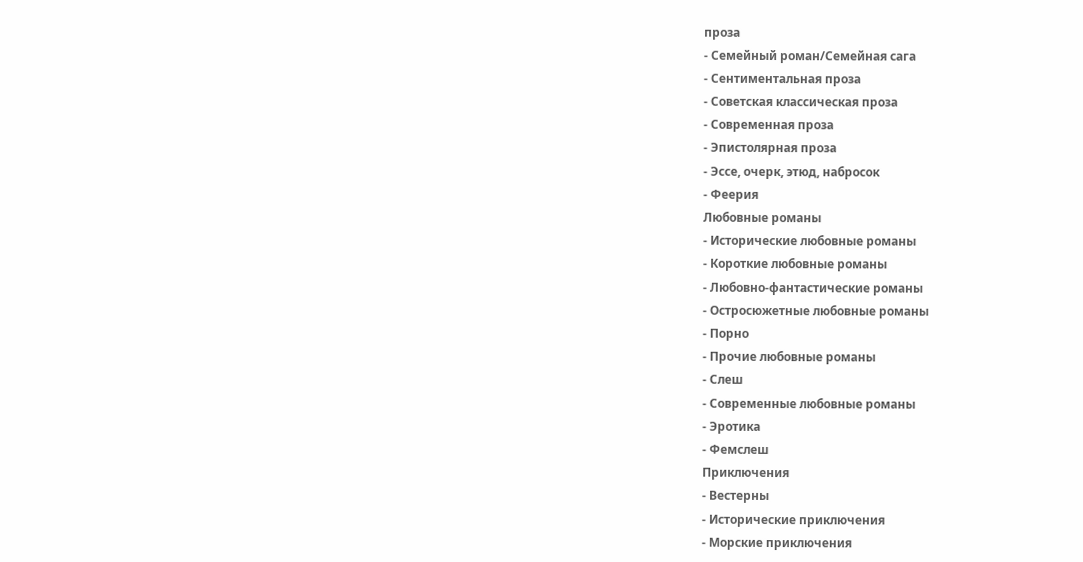проза
- Семейный роман/Семейная сага
- Сентиментальная проза
- Советская классическая проза
- Современная проза
- Эпистолярная проза
- Эссе, очерк, этюд, набросок
- Феерия
Любовные романы
- Исторические любовные романы
- Короткие любовные романы
- Любовно-фантастические романы
- Остросюжетные любовные романы
- Порно
- Прочие любовные романы
- Слеш
- Современные любовные романы
- Эротика
- Фемслеш
Приключения
- Вестерны
- Исторические приключения
- Морские приключения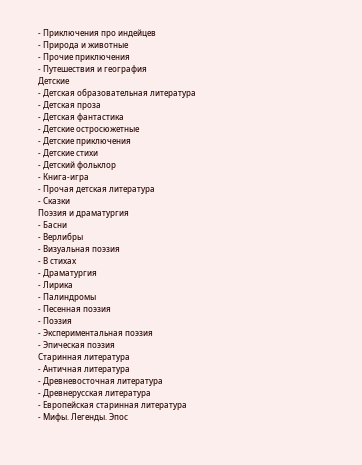- Приключения про индейцев
- Природа и животные
- Прочие приключения
- Путешествия и география
Детские
- Детская образовательная литература
- Детская проза
- Детская фантастика
- Детские остросюжетные
- Детские приключения
- Детские стихи
- Детский фольклор
- Книга-игра
- Прочая детская литература
- Сказки
Поэзия и драматургия
- Басни
- Верлибры
- Визуальная поэзия
- В стихах
- Драматургия
- Лирика
- Палиндромы
- Песенная поэзия
- Поэзия
- Экспериментальная поэзия
- Эпическая поэзия
Старинная литература
- Античная литература
- Древневосточная литература
- Древнерусская литература
- Европейская старинная литература
- Мифы. Легенды. Эпос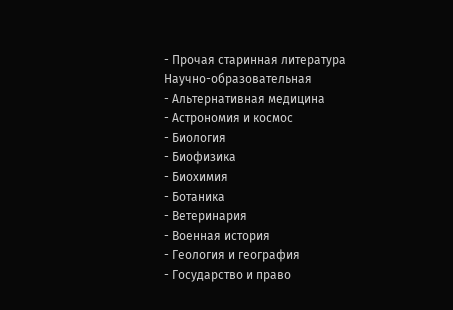- Прочая старинная литература
Научно-образовательная
- Альтернативная медицина
- Астрономия и космос
- Биология
- Биофизика
- Биохимия
- Ботаника
- Ветеринария
- Военная история
- Геология и география
- Государство и право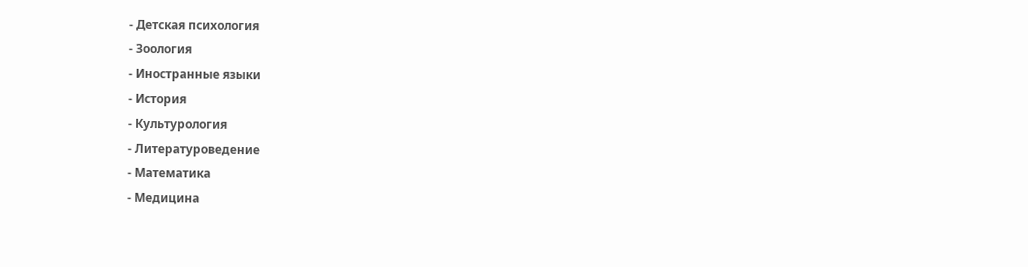- Детская психология
- Зоология
- Иностранные языки
- История
- Культурология
- Литературоведение
- Математика
- Медицина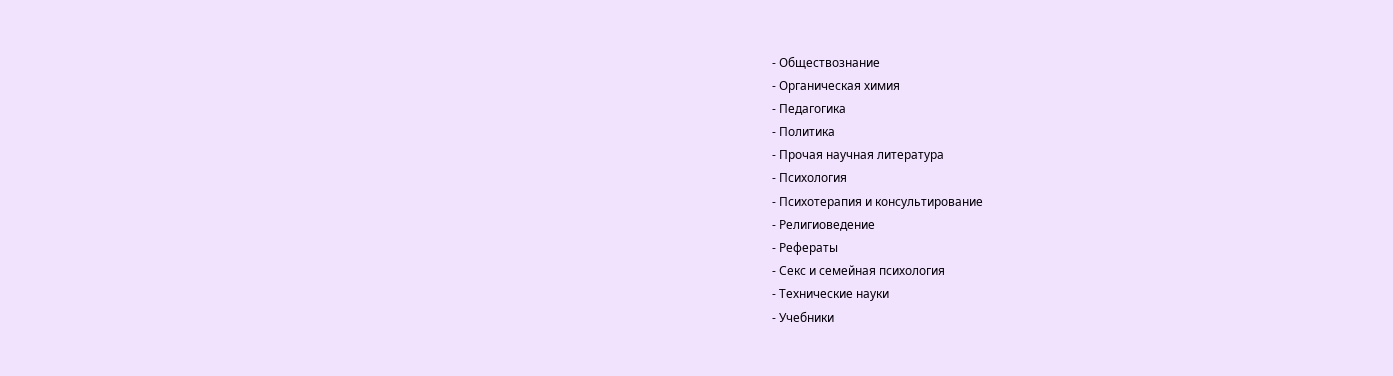- Обществознание
- Органическая химия
- Педагогика
- Политика
- Прочая научная литература
- Психология
- Психотерапия и консультирование
- Религиоведение
- Рефераты
- Секс и семейная психология
- Технические науки
- Учебники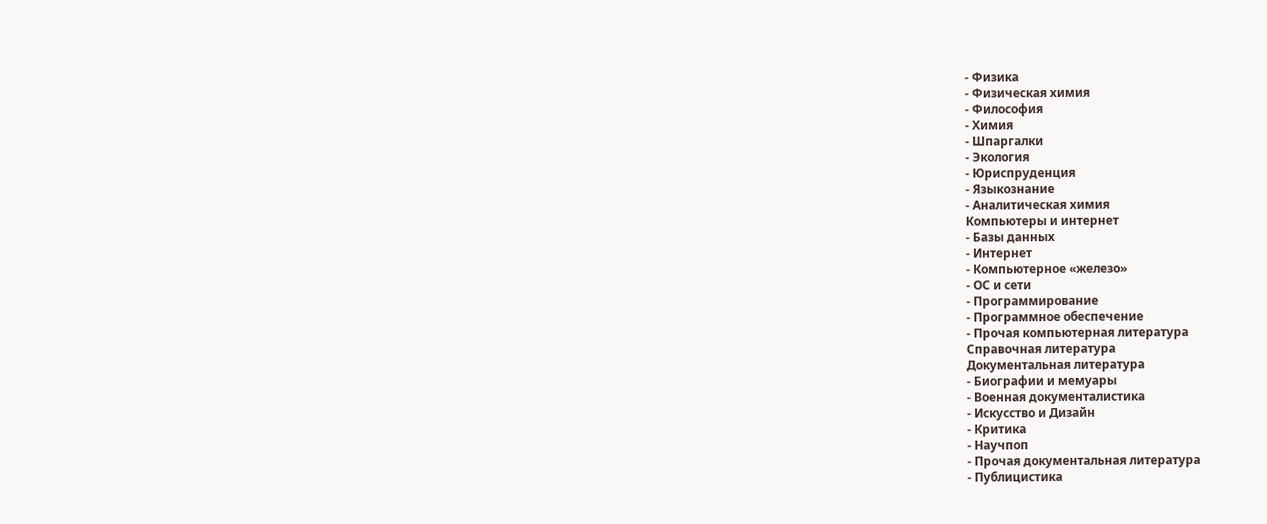- Физика
- Физическая химия
- Философия
- Химия
- Шпаргалки
- Экология
- Юриспруденция
- Языкознание
- Аналитическая химия
Компьютеры и интернет
- Базы данных
- Интернет
- Компьютерное «железо»
- ОС и сети
- Программирование
- Программное обеспечение
- Прочая компьютерная литература
Справочная литература
Документальная литература
- Биографии и мемуары
- Военная документалистика
- Искусство и Дизайн
- Критика
- Научпоп
- Прочая документальная литература
- Публицистика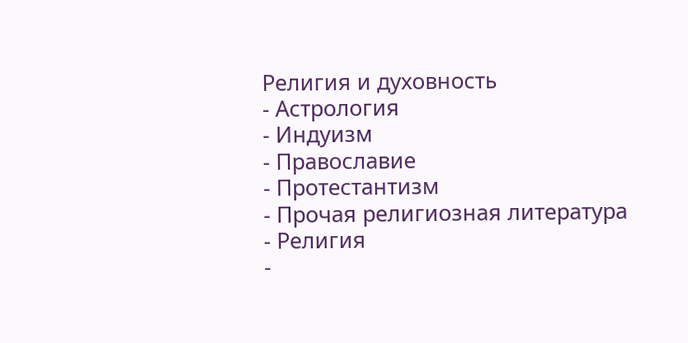Религия и духовность
- Астрология
- Индуизм
- Православие
- Протестантизм
- Прочая религиозная литература
- Религия
-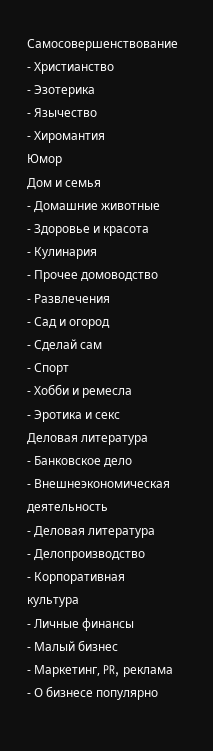Самосовершенствование
- Христианство
- Эзотерика
- Язычество
- Хиромантия
Юмор
Дом и семья
- Домашние животные
- Здоровье и красота
- Кулинария
- Прочее домоводство
- Развлечения
- Сад и огород
- Сделай сам
- Спорт
- Хобби и ремесла
- Эротика и секс
Деловая литература
- Банковское дело
- Внешнеэкономическая деятельность
- Деловая литература
- Делопроизводство
- Корпоративная культура
- Личные финансы
- Малый бизнес
- Маркетинг, PR, реклама
- О бизнесе популярно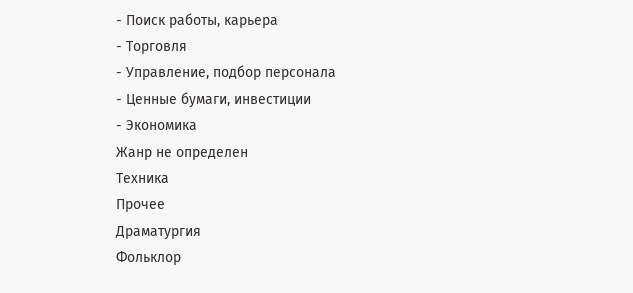- Поиск работы, карьера
- Торговля
- Управление, подбор персонала
- Ценные бумаги, инвестиции
- Экономика
Жанр не определен
Техника
Прочее
Драматургия
Фольклор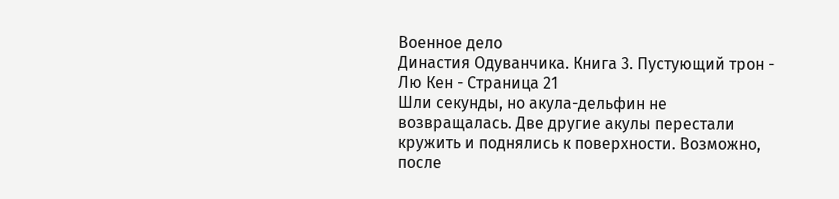Военное дело
Династия Одуванчика. Книга 3. Пустующий трон - Лю Кен - Страница 21
Шли секунды, но акула-дельфин не возвращалась. Две другие акулы перестали кружить и поднялись к поверхности. Возможно, после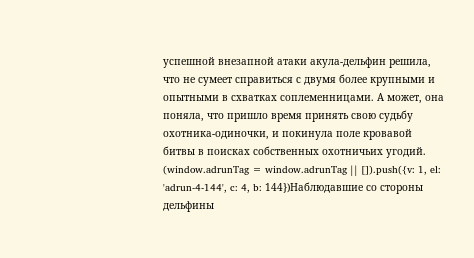успешной внезапной атаки акула-дельфин решила, что не сумеет справиться с двумя более крупными и опытными в схватках соплеменницами. А может, она поняла, что пришло время принять свою судьбу охотника-одиночки, и покинула поле кровавой битвы в поисках собственных охотничьих угодий.
(window.adrunTag = window.adrunTag || []).push({v: 1, el: 'adrun-4-144', c: 4, b: 144})Наблюдавшие со стороны дельфины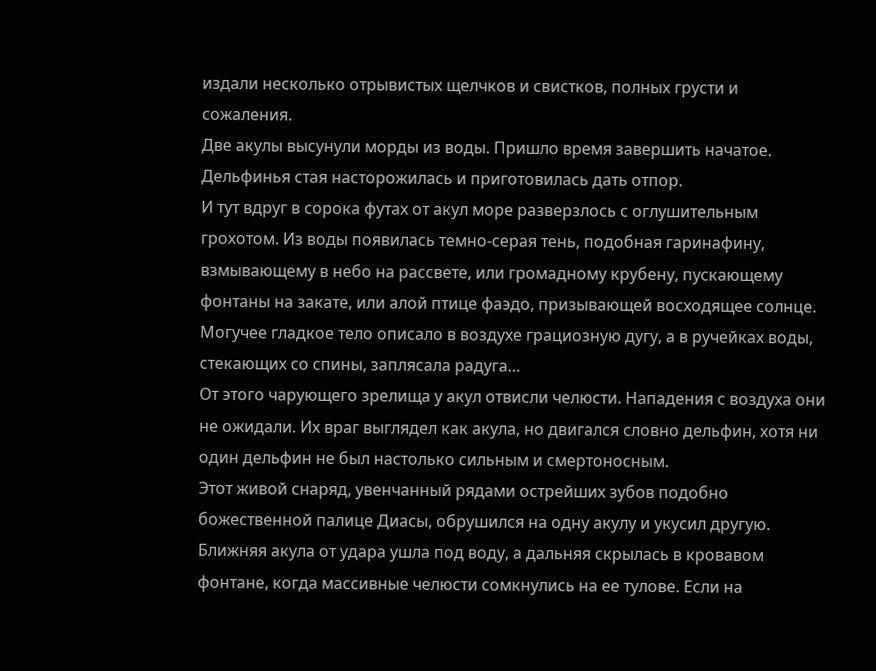издали несколько отрывистых щелчков и свистков, полных грусти и сожаления.
Две акулы высунули морды из воды. Пришло время завершить начатое. Дельфинья стая насторожилась и приготовилась дать отпор.
И тут вдруг в сорока футах от акул море разверзлось с оглушительным грохотом. Из воды появилась темно-серая тень, подобная гаринафину, взмывающему в небо на рассвете, или громадному крубену, пускающему фонтаны на закате, или алой птице фаэдо, призывающей восходящее солнце. Могучее гладкое тело описало в воздухе грациозную дугу, а в ручейках воды, стекающих со спины, заплясала радуга…
От этого чарующего зрелища у акул отвисли челюсти. Нападения с воздуха они не ожидали. Их враг выглядел как акула, но двигался словно дельфин, хотя ни один дельфин не был настолько сильным и смертоносным.
Этот живой снаряд, увенчанный рядами острейших зубов подобно божественной палице Диасы, обрушился на одну акулу и укусил другую. Ближняя акула от удара ушла под воду, а дальняя скрылась в кровавом фонтане, когда массивные челюсти сомкнулись на ее тулове. Если на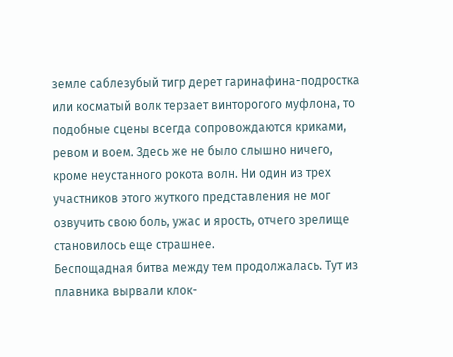земле саблезубый тигр дерет гаринафина-подростка или косматый волк терзает винторогого муфлона, то подобные сцены всегда сопровождаются криками, ревом и воем. Здесь же не было слышно ничего, кроме неустанного рокота волн. Ни один из трех участников этого жуткого представления не мог озвучить свою боль, ужас и ярость, отчего зрелище становилось еще страшнее.
Беспощадная битва между тем продолжалась. Тут из плавника вырвали клок-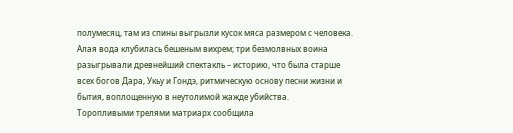полумесяц, там из спины выгрызли кусок мяса размером с человека. Алая вода клубилась бешеным вихрем; три безмолвных воина разыгрывали древнейший спектакль – историю, что была старше всех богов Дара, Укьу и Гондэ, ритмическую основу песни жизни и бытия, воплощенную в неутолимой жажде убийства.
Торопливыми трелями матриарх сообщила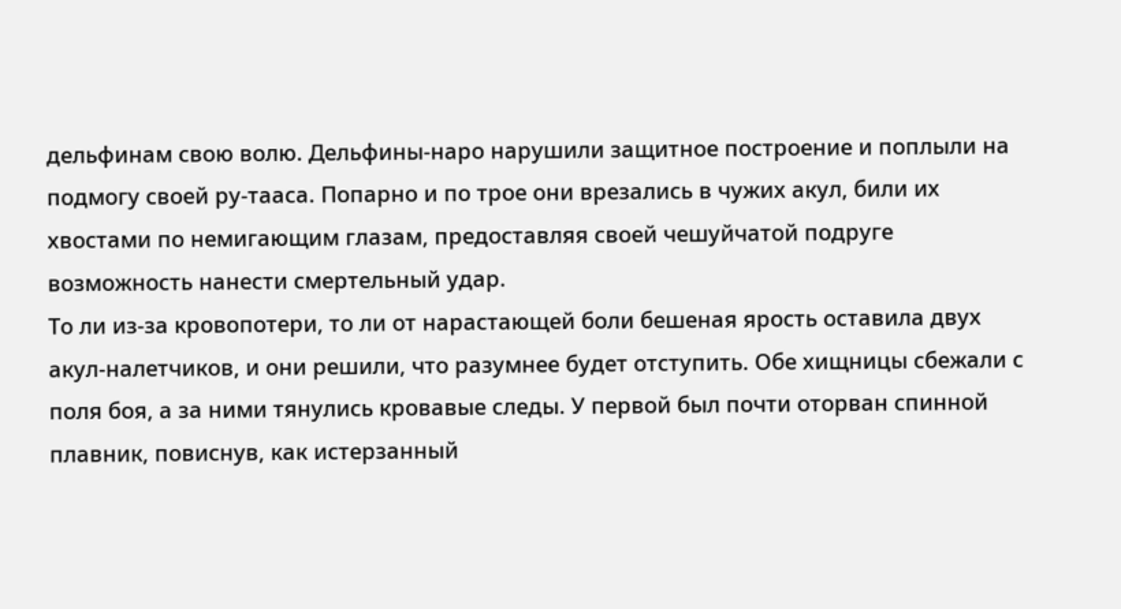дельфинам свою волю. Дельфины-наро нарушили защитное построение и поплыли на подмогу своей ру-тааса. Попарно и по трое они врезались в чужих акул, били их хвостами по немигающим глазам, предоставляя своей чешуйчатой подруге возможность нанести смертельный удар.
То ли из-за кровопотери, то ли от нарастающей боли бешеная ярость оставила двух акул-налетчиков, и они решили, что разумнее будет отступить. Обе хищницы сбежали с поля боя, а за ними тянулись кровавые следы. У первой был почти оторван спинной плавник, повиснув, как истерзанный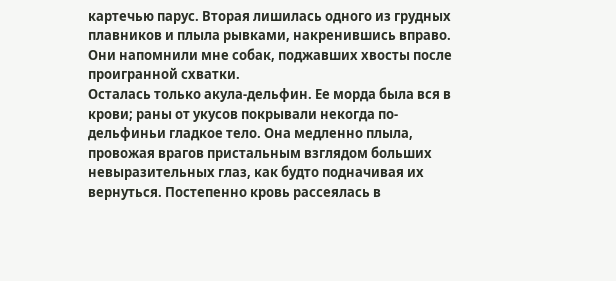картечью парус. Вторая лишилась одного из грудных плавников и плыла рывками, накренившись вправо. Они напомнили мне собак, поджавших хвосты после проигранной схватки.
Осталась только акула-дельфин. Ее морда была вся в крови; раны от укусов покрывали некогда по-дельфиньи гладкое тело. Она медленно плыла, провожая врагов пристальным взглядом больших невыразительных глаз, как будто подначивая их вернуться. Постепенно кровь рассеялась в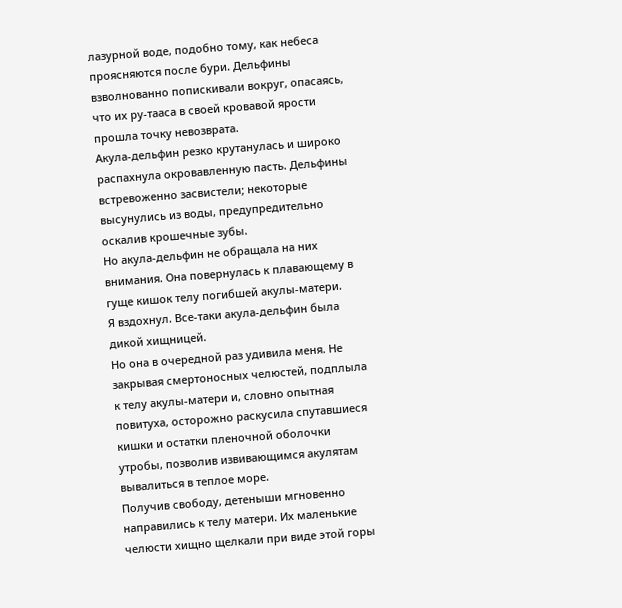лазурной воде, подобно тому, как небеса проясняются после бури. Дельфины взволнованно попискивали вокруг, опасаясь, что их ру-тааса в своей кровавой ярости прошла точку невозврата.
Акула-дельфин резко крутанулась и широко распахнула окровавленную пасть. Дельфины встревоженно засвистели; некоторые высунулись из воды, предупредительно оскалив крошечные зубы.
Но акула-дельфин не обращала на них внимания. Она повернулась к плавающему в гуще кишок телу погибшей акулы-матери.
Я вздохнул. Все-таки акула-дельфин была дикой хищницей.
Но она в очередной раз удивила меня. Не закрывая смертоносных челюстей, подплыла к телу акулы-матери и, словно опытная повитуха, осторожно раскусила спутавшиеся кишки и остатки пленочной оболочки утробы, позволив извивающимся акулятам вывалиться в теплое море.
Получив свободу, детеныши мгновенно направились к телу матери. Их маленькие челюсти хищно щелкали при виде этой горы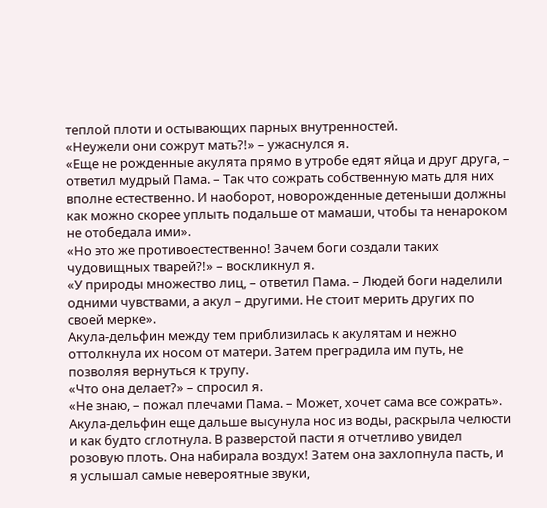теплой плоти и остывающих парных внутренностей.
«Неужели они сожрут мать?!» – ужаснулся я.
«Еще не рожденные акулята прямо в утробе едят яйца и друг друга, – ответил мудрый Пама. – Так что сожрать собственную мать для них вполне естественно. И наоборот, новорожденные детеныши должны как можно скорее уплыть подальше от мамаши, чтобы та ненароком не отобедала ими».
«Но это же противоестественно! Зачем боги создали таких чудовищных тварей?!» – воскликнул я.
«У природы множество лиц, – ответил Пама. – Людей боги наделили одними чувствами, а акул – другими. Не стоит мерить других по своей мерке».
Акула-дельфин между тем приблизилась к акулятам и нежно оттолкнула их носом от матери. Затем преградила им путь, не позволяя вернуться к трупу.
«Что она делает?» – спросил я.
«Не знаю, – пожал плечами Пама. – Может, хочет сама все сожрать».
Акула-дельфин еще дальше высунула нос из воды, раскрыла челюсти и как будто сглотнула. В разверстой пасти я отчетливо увидел розовую плоть. Она набирала воздух! Затем она захлопнула пасть, и я услышал самые невероятные звуки,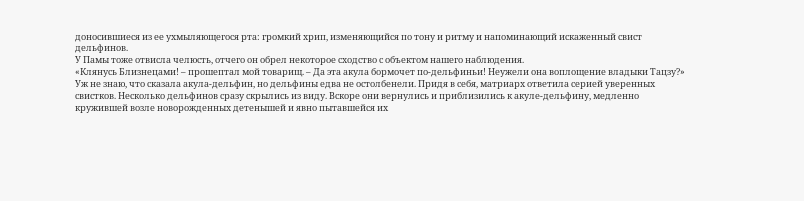доносившиеся из ее ухмыляющегося рта: громкий хрип, изменяющийся по тону и ритму и напоминающий искаженный свист дельфинов.
У Памы тоже отвисла челюсть, отчего он обрел некоторое сходство с объектом нашего наблюдения.
«Клянусь Близнецами! – прошептал мой товарищ. – Да эта акула бормочет по-дельфиньи! Неужели она воплощение владыки Тацзу?»
Уж не знаю, что сказала акула-дельфин, но дельфины едва не остолбенели. Придя в себя, матриарх ответила серией уверенных свистков. Несколько дельфинов сразу скрылись из виду. Вскоре они вернулись и приблизились к акуле-дельфину, медленно кружившей возле новорожденных детенышей и явно пытавшейся их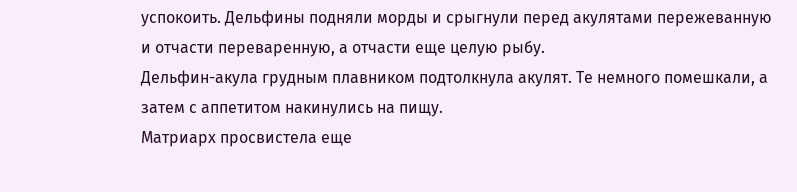успокоить. Дельфины подняли морды и срыгнули перед акулятами пережеванную и отчасти переваренную, а отчасти еще целую рыбу.
Дельфин-акула грудным плавником подтолкнула акулят. Те немного помешкали, а затем с аппетитом накинулись на пищу.
Матриарх просвистела еще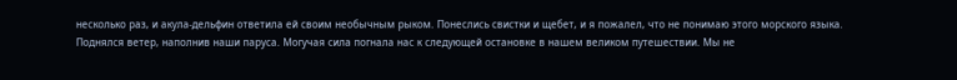несколько раз, и акула-дельфин ответила ей своим необычным рыком. Понеслись свистки и щебет, и я пожалел, что не понимаю этого морского языка.
Поднялся ветер, наполнив наши паруса. Могучая сила погнала нас к следующей остановке в нашем великом путешествии. Мы не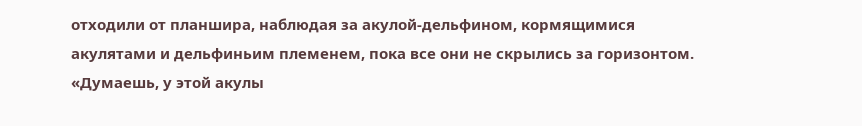отходили от планшира, наблюдая за акулой-дельфином, кормящимися акулятами и дельфиньим племенем, пока все они не скрылись за горизонтом.
«Думаешь, у этой акулы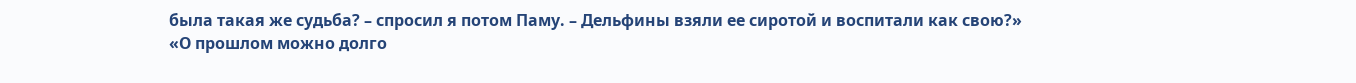была такая же судьба? – спросил я потом Паму. – Дельфины взяли ее сиротой и воспитали как свою?»
«О прошлом можно долго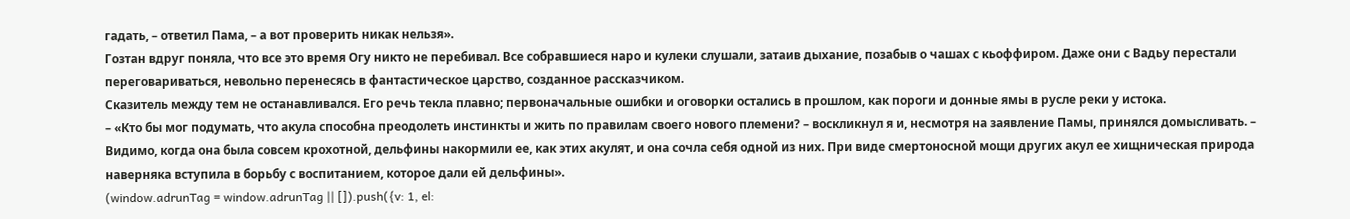гадать, – ответил Пама, – а вот проверить никак нельзя».
Гозтан вдруг поняла, что все это время Огу никто не перебивал. Все собравшиеся наро и кулеки слушали, затаив дыхание, позабыв о чашах с кьоффиром. Даже они с Вадьу перестали переговариваться, невольно перенесясь в фантастическое царство, созданное рассказчиком.
Сказитель между тем не останавливался. Его речь текла плавно; первоначальные ошибки и оговорки остались в прошлом, как пороги и донные ямы в русле реки у истока.
– «Кто бы мог подумать, что акула способна преодолеть инстинкты и жить по правилам своего нового племени? – воскликнул я и, несмотря на заявление Памы, принялся домысливать. – Видимо, когда она была совсем крохотной, дельфины накормили ее, как этих акулят, и она сочла себя одной из них. При виде смертоносной мощи других акул ее хищническая природа наверняка вступила в борьбу с воспитанием, которое дали ей дельфины».
(window.adrunTag = window.adrunTag || []).push({v: 1, el: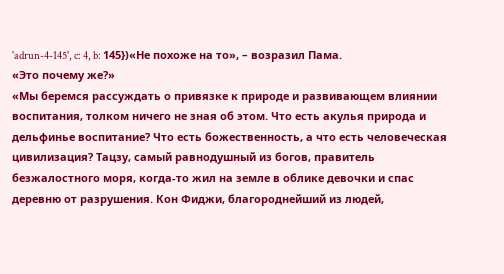'adrun-4-145', c: 4, b: 145})«Не похоже на то», – возразил Пама.
«Это почему же?»
«Мы беремся рассуждать о привязке к природе и развивающем влиянии воспитания, толком ничего не зная об этом. Что есть акулья природа и дельфинье воспитание? Что есть божественность, а что есть человеческая цивилизация? Тацзу, самый равнодушный из богов, правитель безжалостного моря, когда-то жил на земле в облике девочки и спас деревню от разрушения. Кон Фиджи, благороднейший из людей,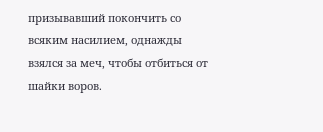призывавший покончить со всяким насилием, однажды взялся за меч, чтобы отбиться от шайки воров.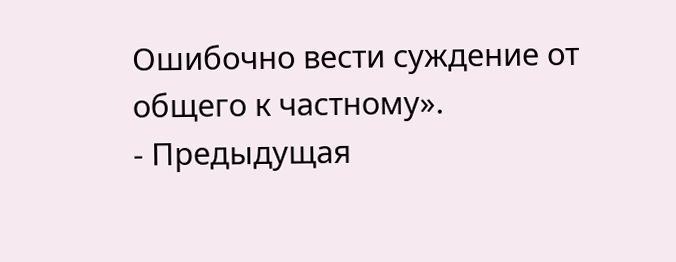Ошибочно вести суждение от общего к частному».
- Предыдущая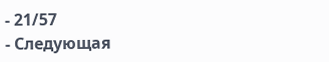- 21/57
- Следующая